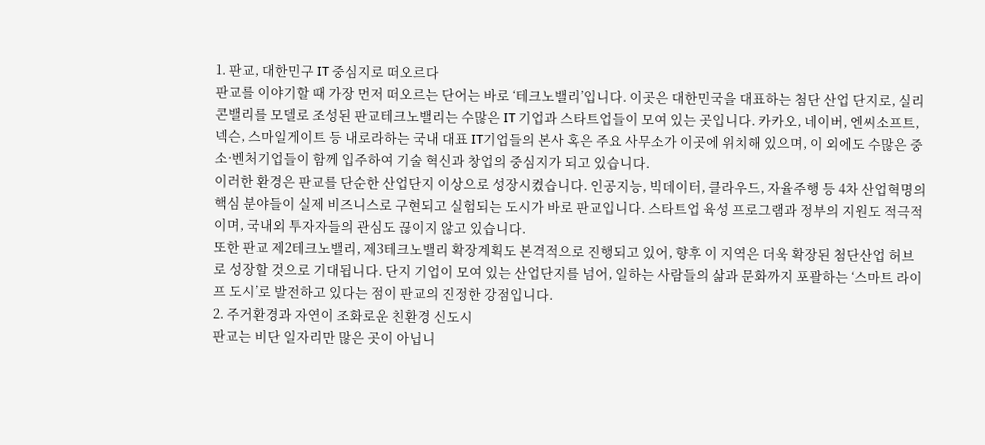1. 판교, 대한민구 IT 중심지로 떠오르다
판교를 이야기할 때 가장 먼저 떠오르는 단어는 바로 ‘테크노밸리’입니다. 이곳은 대한민국을 대표하는 첨단 산업 단지로, 실리콘밸리를 모델로 조성된 판교테크노밸리는 수많은 IT 기업과 스타트업들이 모여 있는 곳입니다. 카카오, 네이버, 엔씨소프트, 넥슨, 스마일게이트 등 내로라하는 국내 대표 IT기업들의 본사 혹은 주요 사무소가 이곳에 위치해 있으며, 이 외에도 수많은 중소·벤처기업들이 함께 입주하여 기술 혁신과 창업의 중심지가 되고 있습니다.
이러한 환경은 판교를 단순한 산업단지 이상으로 성장시켰습니다. 인공지능, 빅데이터, 클라우드, 자율주행 등 4차 산업혁명의 핵심 분야들이 실제 비즈니스로 구현되고 실험되는 도시가 바로 판교입니다. 스타트업 육성 프로그램과 정부의 지원도 적극적이며, 국내외 투자자들의 관심도 끊이지 않고 있습니다.
또한 판교 제2테크노밸리, 제3테크노밸리 확장계획도 본격적으로 진행되고 있어, 향후 이 지역은 더욱 확장된 첨단산업 허브로 성장할 것으로 기대됩니다. 단지 기업이 모여 있는 산업단지를 넘어, 일하는 사람들의 삶과 문화까지 포괄하는 ‘스마트 라이프 도시’로 발전하고 있다는 점이 판교의 진정한 강점입니다.
2. 주거환경과 자연이 조화로운 친환경 신도시
판교는 비단 일자리만 많은 곳이 아닙니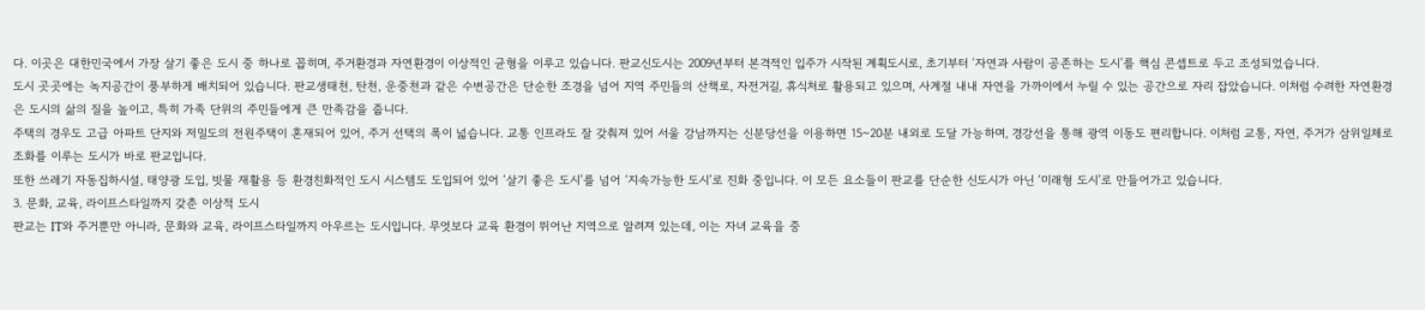다. 이곳은 대한민국에서 가장 살기 좋은 도시 중 하나로 꼽히며, 주거환경과 자연환경이 이상적인 균형을 이루고 있습니다. 판교신도시는 2009년부터 본격적인 입주가 시작된 계획도시로, 초기부터 ‘자연과 사람이 공존하는 도시’를 핵심 콘셉트로 두고 조성되었습니다.
도시 곳곳에는 녹지공간이 풍부하게 배치되어 있습니다. 판교생태천, 탄천, 운중천과 같은 수변공간은 단순한 조경을 넘어 지역 주민들의 산책로, 자전거길, 휴식처로 활용되고 있으며, 사계절 내내 자연을 가까이에서 누릴 수 있는 공간으로 자리 잡았습니다. 이처럼 수려한 자연환경은 도시의 삶의 질을 높이고, 특히 가족 단위의 주민들에게 큰 만족감을 줍니다.
주택의 경우도 고급 아파트 단지와 저밀도의 전원주택이 혼재되어 있어, 주거 선택의 폭이 넓습니다. 교통 인프라도 잘 갖춰져 있어 서울 강남까지는 신분당선을 이용하면 15~20분 내외로 도달 가능하며, 경강선을 통해 광역 이동도 편리합니다. 이처럼 교통, 자연, 주거가 삼위일체로 조화를 이루는 도시가 바로 판교입니다.
또한 쓰레기 자동집하시설, 태양광 도입, 빗물 재활용 등 환경친화적인 도시 시스템도 도입되어 있어 ‘살기 좋은 도시’를 넘어 ‘지속가능한 도시’로 진화 중입니다. 이 모든 요소들이 판교를 단순한 신도시가 아닌 ‘미래형 도시’로 만들어가고 있습니다.
3. 문화, 교육, 라이프스타일까지 갖춘 이상적 도시
판교는 IT와 주거뿐만 아니라, 문화와 교육, 라이프스타일까지 아우르는 도시입니다. 무엇보다 교육 환경이 뛰어난 지역으로 알려져 있는데, 이는 자녀 교육을 중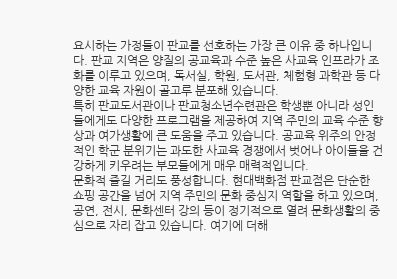요시하는 가정들이 판교를 선호하는 가장 큰 이유 중 하나입니다. 판교 지역은 양질의 공교육과 수준 높은 사교육 인프라가 조화를 이루고 있으며, 독서실, 학원, 도서관, 체험형 과학관 등 다양한 교육 자원이 골고루 분포해 있습니다.
특히 판교도서관이나 판교청소년수련관은 학생뿐 아니라 성인들에게도 다양한 프로그램을 제공하여 지역 주민의 교육 수준 향상과 여가생활에 큰 도움을 주고 있습니다. 공교육 위주의 안정적인 학군 분위기는 과도한 사교육 경쟁에서 벗어나 아이들을 건강하게 키우려는 부모들에게 매우 매력적입니다.
문화적 즐길 거리도 풍성합니다. 현대백화점 판교점은 단순한 쇼핑 공간을 넘어 지역 주민의 문화 중심지 역할을 하고 있으며, 공연, 전시, 문화센터 강의 등이 정기적으로 열려 문화생활의 중심으로 자리 잡고 있습니다. 여기에 더해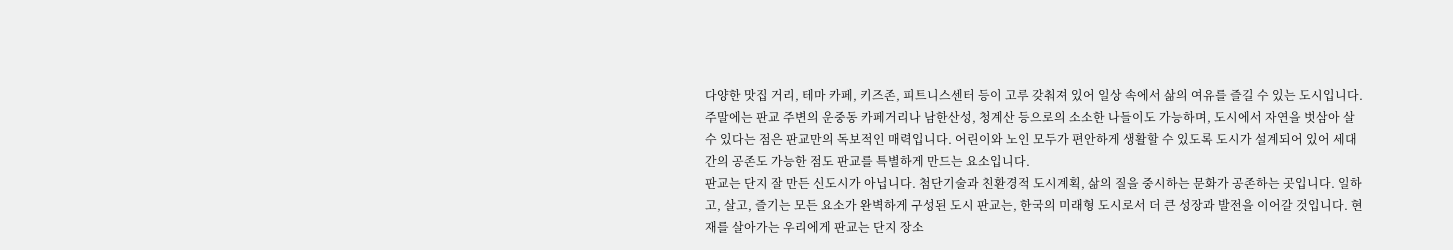다양한 맛집 거리, 테마 카페, 키즈존, 피트니스센터 등이 고루 갖춰져 있어 일상 속에서 삶의 여유를 즐길 수 있는 도시입니다.
주말에는 판교 주변의 운중동 카페거리나 남한산성, 청계산 등으로의 소소한 나들이도 가능하며, 도시에서 자연을 벗삼아 살 수 있다는 점은 판교만의 독보적인 매력입니다. 어린이와 노인 모두가 편안하게 생활할 수 있도록 도시가 설계되어 있어 세대 간의 공존도 가능한 점도 판교를 특별하게 만드는 요소입니다.
판교는 단지 잘 만든 신도시가 아닙니다. 첨단기술과 친환경적 도시계획, 삶의 질을 중시하는 문화가 공존하는 곳입니다. 일하고, 살고, 즐기는 모든 요소가 완벽하게 구성된 도시 판교는, 한국의 미래형 도시로서 더 큰 성장과 발전을 이어갈 것입니다. 현재를 살아가는 우리에게 판교는 단지 장소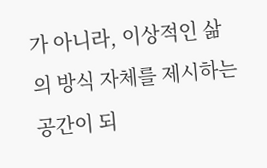가 아니라, 이상적인 삶의 방식 자체를 제시하는 공간이 되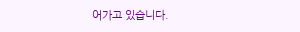어가고 있습니다.